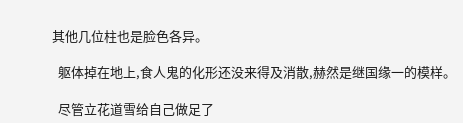其他几位柱也是脸色各异。

  躯体掉在地上,食人鬼的化形还没来得及消散,赫然是继国缘一的模样。

  尽管立花道雪给自己做足了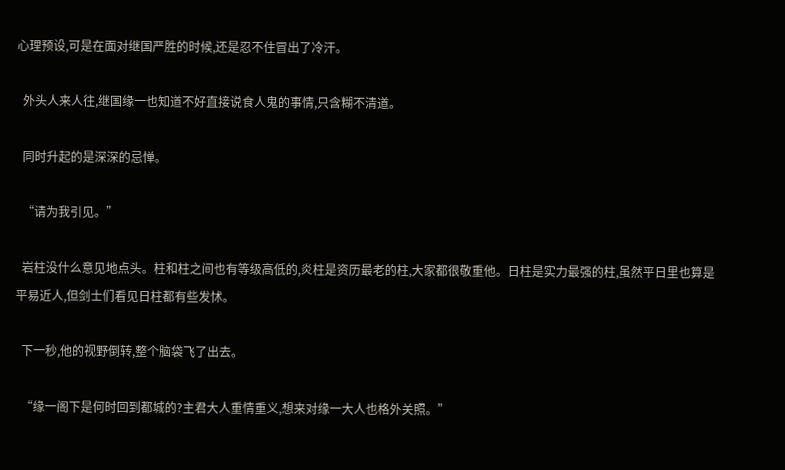心理预设,可是在面对继国严胜的时候,还是忍不住冒出了冷汗。

  外头人来人往,继国缘一也知道不好直接说食人鬼的事情,只含糊不清道。

  同时升起的是深深的忌惮。

  “请为我引见。”

  岩柱没什么意见地点头。柱和柱之间也有等级高低的,炎柱是资历最老的柱,大家都很敬重他。日柱是实力最强的柱,虽然平日里也算是平易近人,但剑士们看见日柱都有些发怵。

  下一秒,他的视野倒转,整个脑袋飞了出去。

  “缘一阁下是何时回到都城的?主君大人重情重义,想来对缘一大人也格外关照。”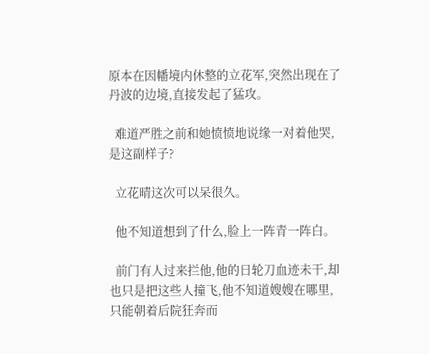原本在因幡境内休整的立花军,突然出现在了丹波的边境,直接发起了猛攻。

  难道严胜之前和她愤愤地说缘一对着他哭,是这副样子?

  立花晴这次可以呆很久。

  他不知道想到了什么,脸上一阵青一阵白。

  前门有人过来拦他,他的日轮刀血迹未干,却也只是把这些人撞飞,他不知道嫂嫂在哪里,只能朝着后院狂奔而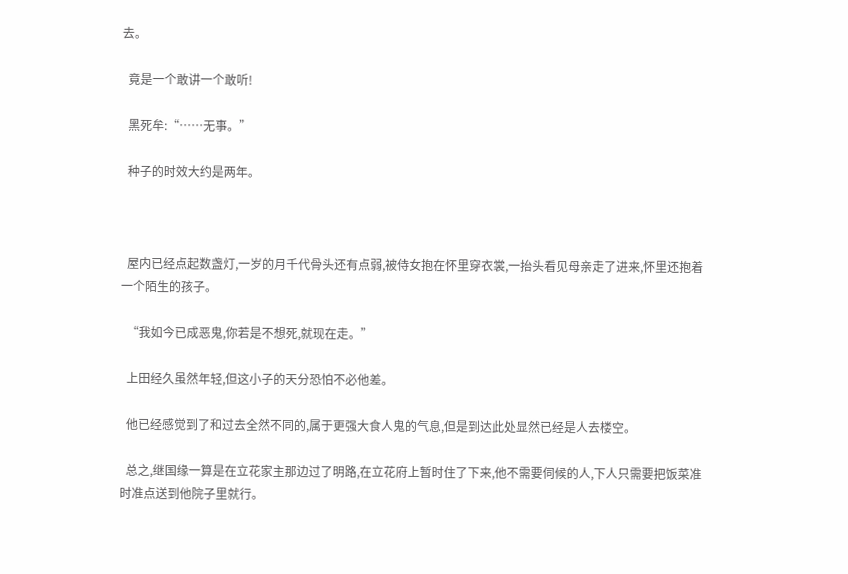去。

  竟是一个敢讲一个敢听!

  黑死牟:“……无事。”

  种子的时效大约是两年。



  屋内已经点起数盏灯,一岁的月千代骨头还有点弱,被侍女抱在怀里穿衣裳,一抬头看见母亲走了进来,怀里还抱着一个陌生的孩子。

  “我如今已成恶鬼,你若是不想死,就现在走。”

  上田经久虽然年轻,但这小子的天分恐怕不必他差。

  他已经感觉到了和过去全然不同的,属于更强大食人鬼的气息,但是到达此处显然已经是人去楼空。

  总之,继国缘一算是在立花家主那边过了明路,在立花府上暂时住了下来,他不需要伺候的人,下人只需要把饭菜准时准点送到他院子里就行。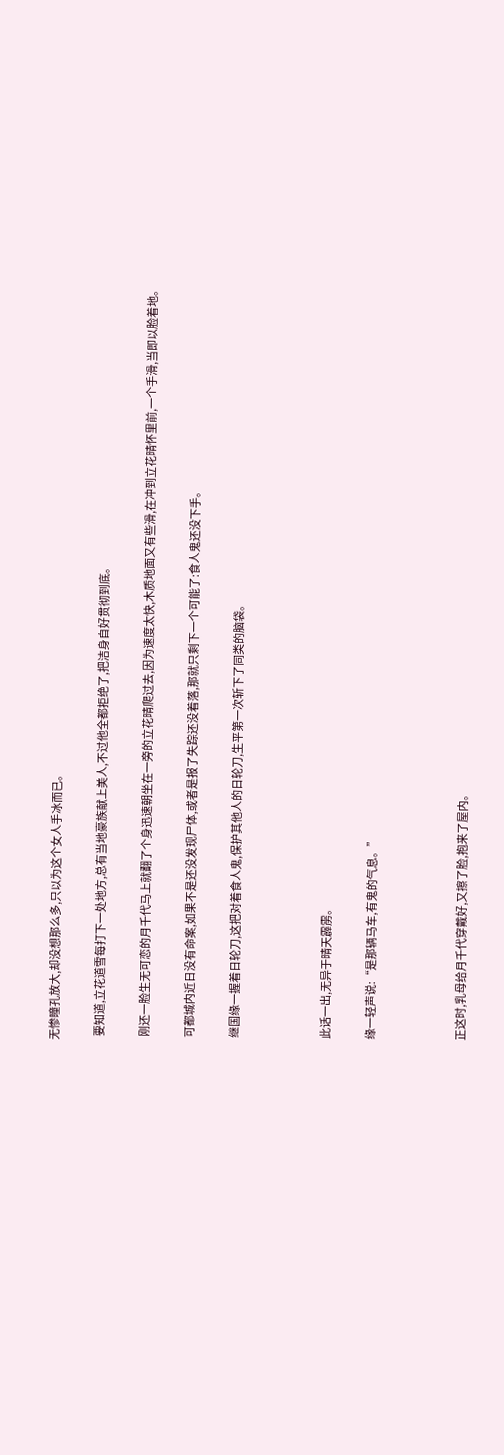无惨瞳孔放大,却没想那么多,只以为这个女人手冰而已。

  要知道,立花道雪每打下一处地方,总有当地豪族献上美人,不过他全都拒绝了,把洁身自好贯彻到底。

  刚还一脸生无可恋的月千代马上就翻了个身迅速朝坐在一旁的立花晴爬过去,因为速度太快,木质地面又有些滑,在冲到立花晴怀里前,一个手滑,当即以脸着地。

  可都城内近日没有命案,如果不是还没发现尸体,或者是报了失踪还没着落,那就只剩下一个可能了:食人鬼还没下手。

  继国缘一握着日轮刀,这把对着食人鬼,保护其他人的日轮刀,生平第一次斩下了同类的脑袋。



  此话一出,无异于晴天霹雳。

  缘一轻声说:“是那辆马车,有鬼的气息。”



  正这时,乳母给月千代穿戴好,又擦了脸,抱来了屋内。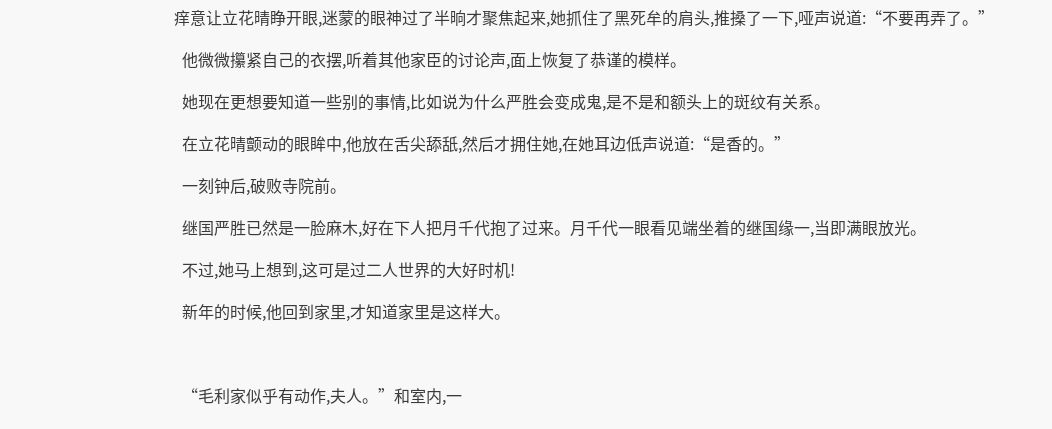痒意让立花晴睁开眼,迷蒙的眼神过了半晌才聚焦起来,她抓住了黑死牟的肩头,推搡了一下,哑声说道:“不要再弄了。”

  他微微攥紧自己的衣摆,听着其他家臣的讨论声,面上恢复了恭谨的模样。

  她现在更想要知道一些别的事情,比如说为什么严胜会变成鬼,是不是和额头上的斑纹有关系。

  在立花晴颤动的眼眸中,他放在舌尖舔舐,然后才拥住她,在她耳边低声说道:“是香的。”

  一刻钟后,破败寺院前。

  继国严胜已然是一脸麻木,好在下人把月千代抱了过来。月千代一眼看见端坐着的继国缘一,当即满眼放光。

  不过,她马上想到,这可是过二人世界的大好时机!

  新年的时候,他回到家里,才知道家里是这样大。



  “毛利家似乎有动作,夫人。”和室内,一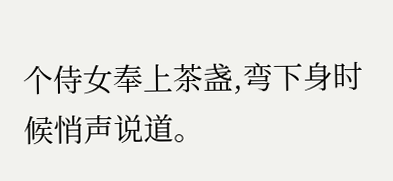个侍女奉上茶盏,弯下身时候悄声说道。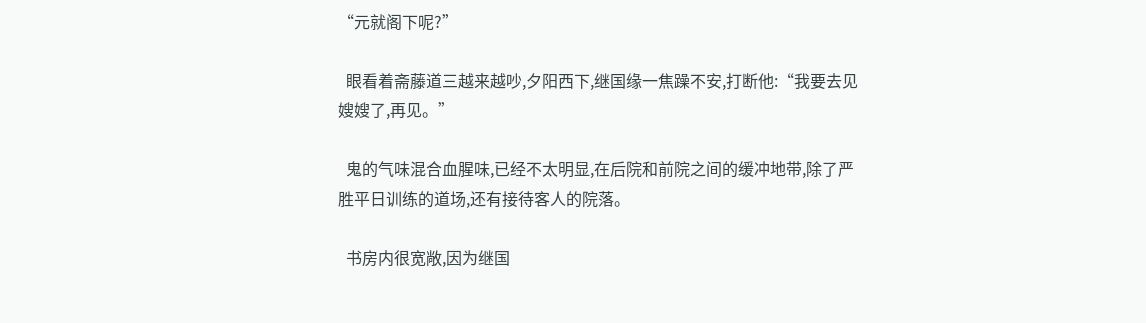“元就阁下呢?”

  眼看着斋藤道三越来越吵,夕阳西下,继国缘一焦躁不安,打断他:“我要去见嫂嫂了,再见。”

  鬼的气味混合血腥味,已经不太明显,在后院和前院之间的缓冲地带,除了严胜平日训练的道场,还有接待客人的院落。

  书房内很宽敞,因为继国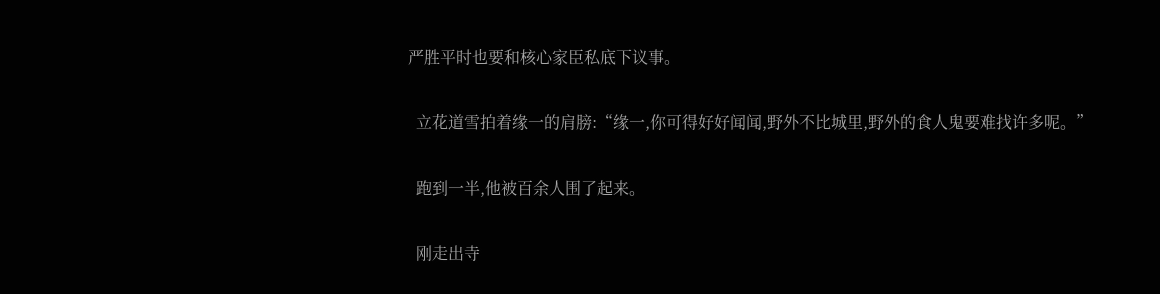严胜平时也要和核心家臣私底下议事。

  立花道雪拍着缘一的肩膀:“缘一,你可得好好闻闻,野外不比城里,野外的食人鬼要难找许多呢。”

  跑到一半,他被百余人围了起来。

  刚走出寺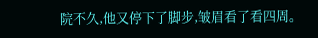院不久,他又停下了脚步,皱眉看了看四周。